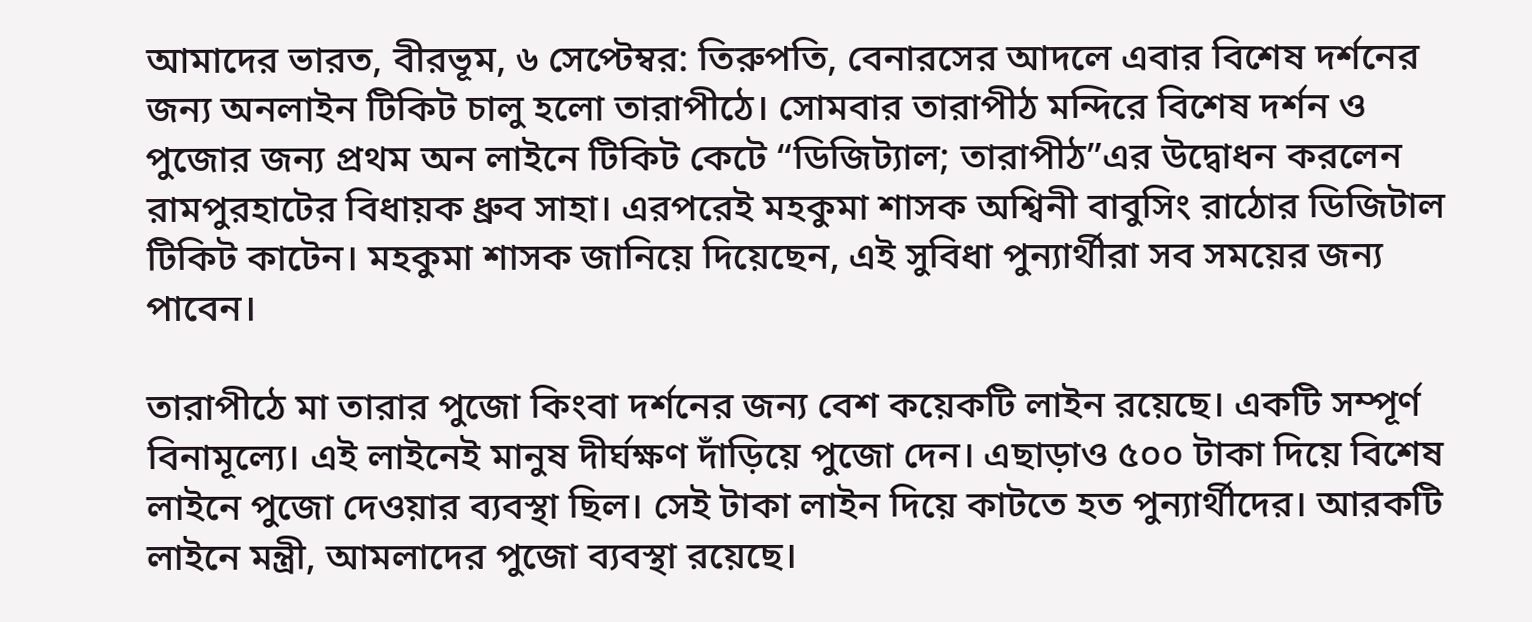আমাদের ভারত, বীরভূম, ৬ সেপ্টেম্বর: তিরুপতি, বেনারসের আদলে এবার বিশেষ দর্শনের জন্য অনলাইন টিকিট চালু হলো তারাপীঠে। সোমবার তারাপীঠ মন্দিরে বিশেষ দর্শন ও পুজোর জন্য প্রথম অন লাইনে টিকিট কেটে “ডিজিট্যাল; তারাপীঠ”এর উদ্বোধন করলেন রামপুরহাটের বিধায়ক ধ্রুব সাহা। এরপরেই মহকুমা শাসক অশ্বিনী বাবুসিং রাঠোর ডিজিটাল টিকিট কাটেন। মহকুমা শাসক জানিয়ে দিয়েছেন, এই সুবিধা পুন্যার্থীরা সব সময়ের জন্য পাবেন।

তারাপীঠে মা তারার পুজো কিংবা দর্শনের জন্য বেশ কয়েকটি লাইন রয়েছে। একটি সম্পূর্ণ বিনামূল্যে। এই লাইনেই মানুষ দীর্ঘক্ষণ দাঁড়িয়ে পুজো দেন। এছাড়াও ৫০০ টাকা দিয়ে বিশেষ লাইনে পুজো দেওয়ার ব্যবস্থা ছিল। সেই টাকা লাইন দিয়ে কাটতে হত পুন্যার্থীদের। আরকটি লাইনে মন্ত্রী, আমলাদের পুজো ব্যবস্থা রয়েছে।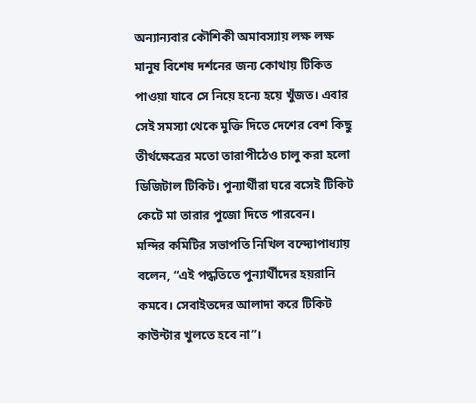অন্যান্যবার কৌশিকী অমাবস্যায় লক্ষ লক্ষ মানুষ বিশেষ দর্শনের জন্য কোথায় টিকিত পাওয়া যাবে সে নিয়ে হন্যে হয়ে খুঁজত। এবার সেই সমস্যা থেকে মুক্তি দিতে দেশের বেশ কিছু তীর্থক্ষেত্রের মতো তারাপীঠেও চালু করা হলো ডিজিটাল টিকিট। পুন্যার্থীরা ঘরে বসেই টিকিট কেটে মা তারার পুজো দিতে পারবেন।
মন্দির কমিটির সভাপতি নিখিল বন্দ্যোপাধ্যায় বলেন, “এই পদ্ধতিতে পুন্যার্থীদের হয়রানি কমবে। সেবাইতদের আলাদা করে টিকিট কাউন্টার খুলতে হবে না”।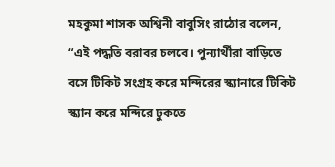মহকুমা শাসক অশ্বিনী বাবুসিং রাঠোর বলেন, “এই পদ্ধতি বরাবর চলবে। পুন্যার্থীরা বাড়িতে বসে টিকিট সংগ্রহ করে মন্দিরের স্ক্যানারে টিকিট স্ক্যান করে মন্দিরে ঢুকতে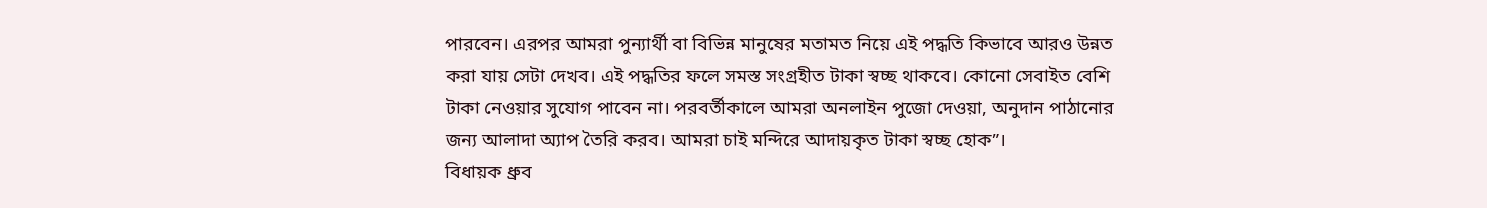পারবেন। এরপর আমরা পুন্যার্থী বা বিভিন্ন মানুষের মতামত নিয়ে এই পদ্ধতি কিভাবে আরও উন্নত করা যায় সেটা দেখব। এই পদ্ধতির ফলে সমস্ত সংগ্রহীত টাকা স্বচ্ছ থাকবে। কোনো সেবাইত বেশি টাকা নেওয়ার সুযোগ পাবেন না। পরবর্তীকালে আমরা অনলাইন পুজো দেওয়া, অনুদান পাঠানোর জন্য আলাদা অ্যাপ তৈরি করব। আমরা চাই মন্দিরে আদায়কৃত টাকা স্বচ্ছ হোক”।
বিধায়ক ধ্রুব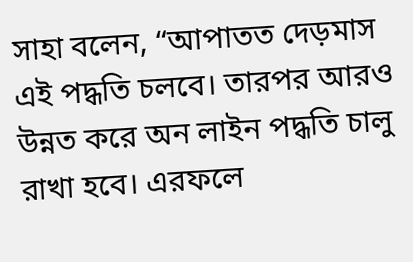সাহা বলেন, “আপাতত দেড়মাস এই পদ্ধতি চলবে। তারপর আরও উন্নত করে অন লাইন পদ্ধতি চালু রাখা হবে। এরফলে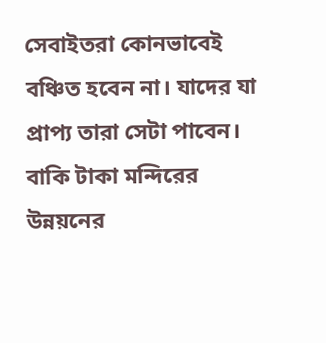সেবাইতরা কোনভাবেই বঞ্চিত হবেন না। যাদের যা প্রাপ্য তারা সেটা পাবেন। বাকি টাকা মন্দিরের উন্নয়নের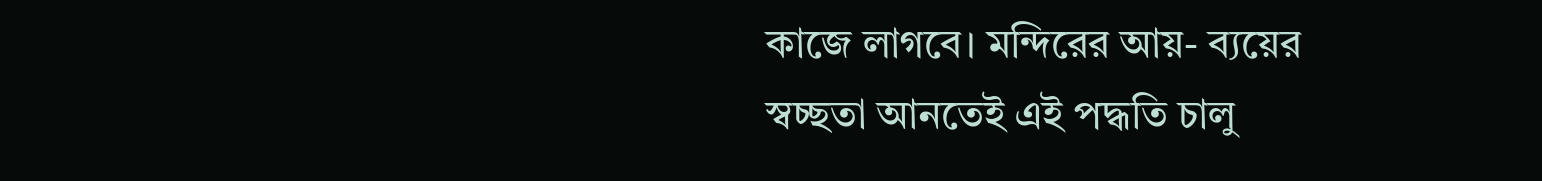কাজে লাগবে। মন্দিরের আয়- ব্যয়ের স্বচ্ছতা আনতেই এই পদ্ধতি চালু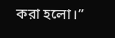করা হলো।”